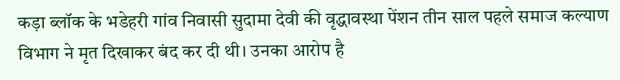कड़ा ब्लॉक के भडेहरी गांव निवासी सुदामा देवी की वृद्धावस्था पेंशन तीन साल पहले समाज कल्याण विभाग ने मृत दिखाकर बंद कर दी थी। उनका आरोप है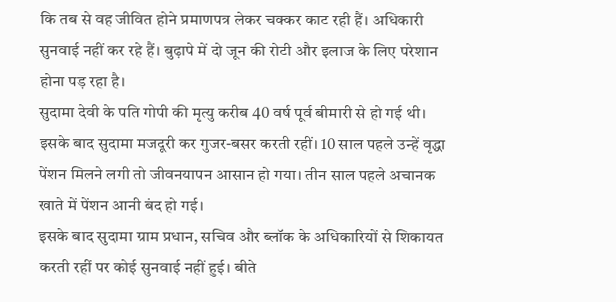कि तब से वह जीवित होने प्रमाणपत्र लेकर चक्कर काट रही हैं। अधिकारी सुनवाई नहीं कर रहे हैं। बुढ़ापे में दो जून की रोटी और इलाज के लिए परेशान होना पड़ रहा है।
सुदामा देवी के पति गोपी की मृत्यु करीब 40 वर्ष पूर्व बीमारी से हो गई थी। इसके बाद सुदामा मजदूरी कर गुजर-बसर करती रहीं। 10 साल पहले उन्हें वृद्धा पेंशन मिलने लगी तो जीवनयापन आसान हो गया। तीन साल पहले अचानक खाते में पेंशन आनी बंद हो गई।
इसके बाद सुदामा ग्राम प्रधान, सचिव और ब्लॉक के अधिकारियों से शिकायत करती रहीं पर कोई सुनवाई नहीं हुई। बीते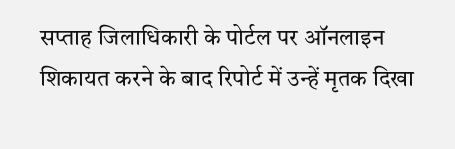सप्ताह जिलाधिकारी के पोर्टल पर ऑनलाइन शिकायत करने के बाद रिपोर्ट में उन्हें मृतक दिखा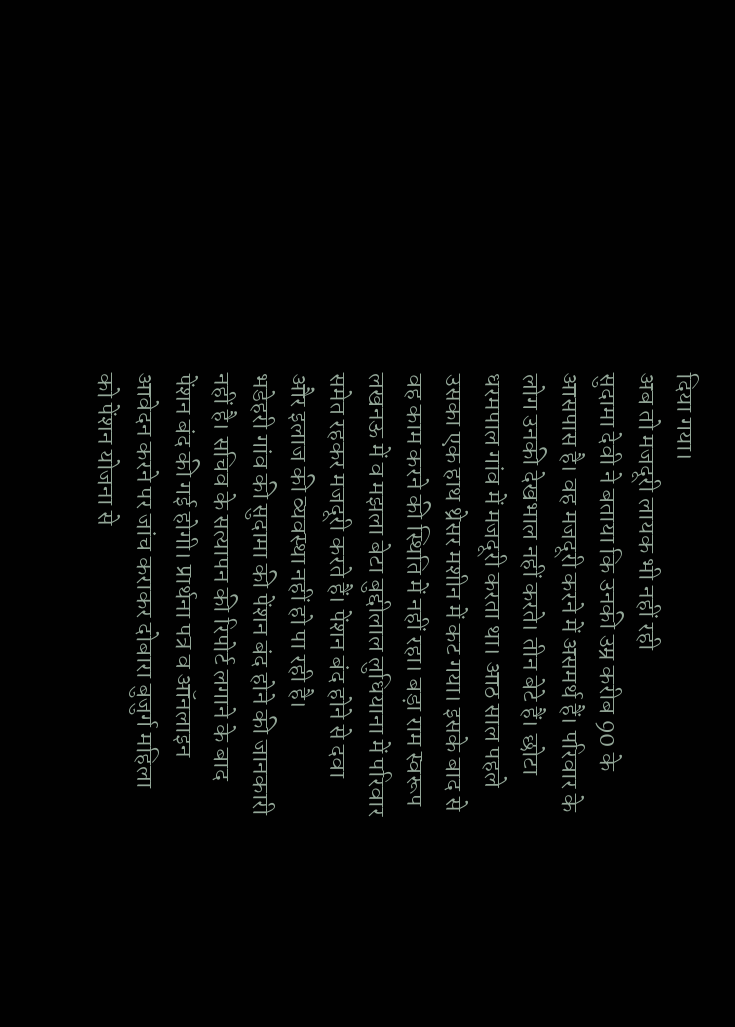दिया गया।
अब तो मजदूरी लायक भी नहीं रही
सुदामा देवी ने बताया कि उनकी उम्र करीब 90 के आसपास है। वह मजदूरी करने में असमर्थ हैं। परिवार के लोग उनकी देखभाल नहीं करते। तीन बेटे हैं। छोटा धरमपाल गांव में मजदूरी करता था। आठ साल पहले उसका एक हाथ थ्रेसर मशीन में कट गया। इसके बाद से वह काम करने की स्थिति में नहीं रहा। बड़ा राम स्वरूप लखनऊ में व मझला बेटा बुद्दीलाल लुधियाना में परिवार समेत रहकर मजदूरी करते हैं। पेंशन बंद होने से दवा और इलाज की व्यवस्था नहीं हो पा रही है।
भडेहरी गांव की सुदामा की पेंशन बंद होने की जानकारी नहीं है। सचिव के सत्यापन की रिपोर्ट लगाने के बाद पेंशन बंद की गई होगी। प्रार्थना पत्र व ऑनलाइन आवेदन करने पर जांच कराकर दोबारा बुजुर्ग महिला को पेंशन योजना से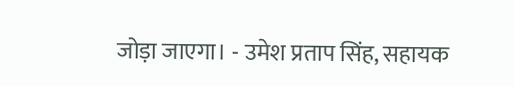जोड़ा जाएगा। - उमेश प्रताप सिंह, सहायक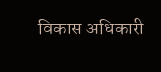विकास अधिकारी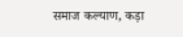समाज कल्याण, कड़ा